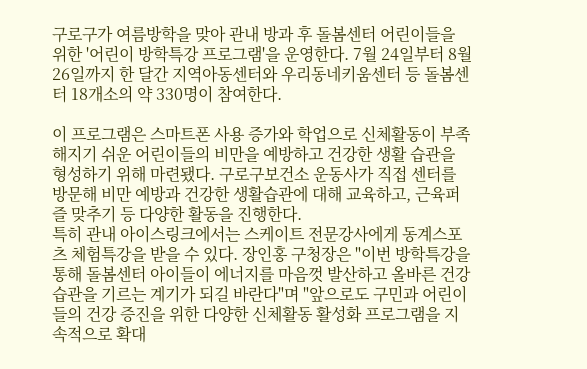구로구가 여름방학을 맞아 관내 방과 후 돌봄센터 어린이들을 위한 '어린이 방학특강 프로그램'을 운영한다. 7월 24일부터 8월 26일까지 한 달간 지역아동센터와 우리동네키움센터 등 돌봄센터 18개소의 약 330명이 참여한다.

이 프로그램은 스마트폰 사용 증가와 학업으로 신체활동이 부족해지기 쉬운 어린이들의 비만을 예방하고 건강한 생활 습관을 형성하기 위해 마련됐다. 구로구보건소 운동사가 직접 센터를 방문해 비만 예방과 건강한 생활습관에 대해 교육하고, 근육퍼즐 맞추기 등 다양한 활동을 진행한다.
특히 관내 아이스링크에서는 스케이트 전문강사에게 동계스포츠 체험특강을 받을 수 있다. 장인홍 구청장은 "이번 방학특강을 통해 돌봄센터 아이들이 에너지를 마음껏 발산하고 올바른 건강 습관을 기르는 계기가 되길 바란다"며 "앞으로도 구민과 어린이들의 건강 증진을 위한 다양한 신체활동 활성화 프로그램을 지속적으로 확대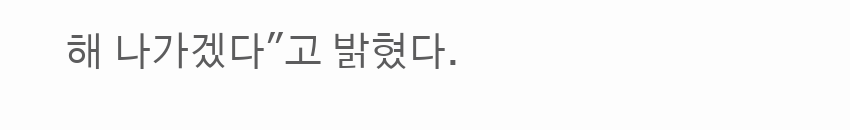해 나가겠다"고 밝혔다.